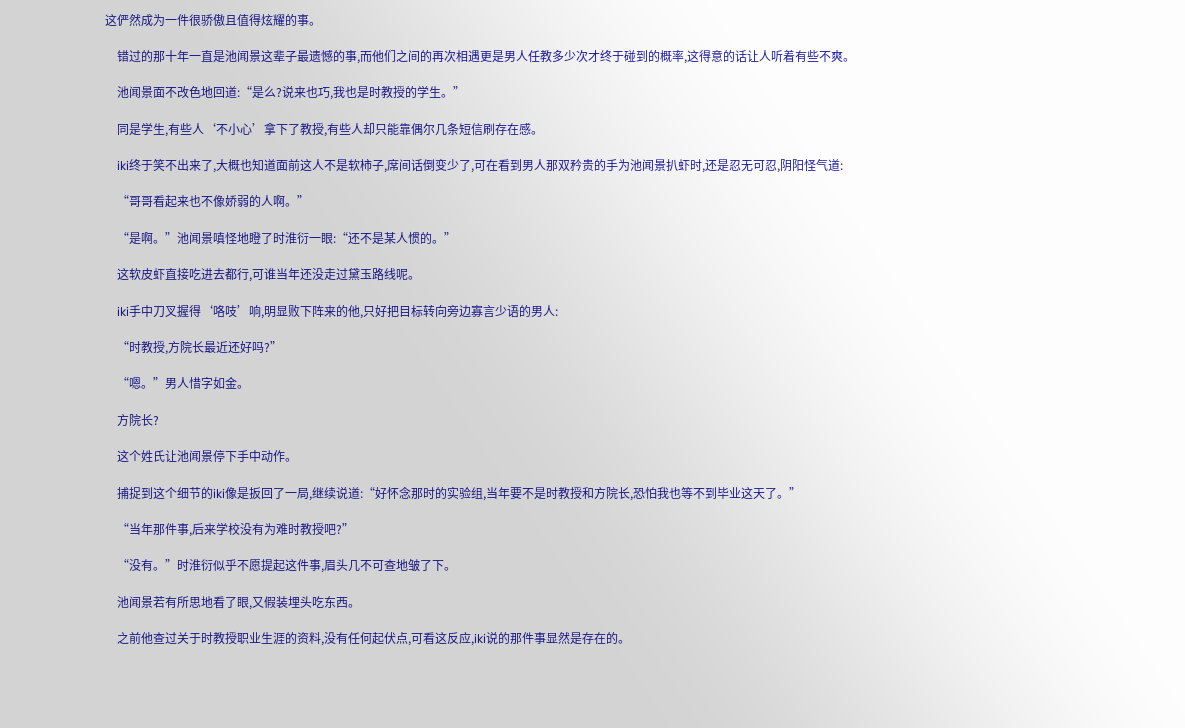这俨然成为一件很骄傲且值得炫耀的事。

    错过的那十年一直是池闻景这辈子最遗憾的事,而他们之间的再次相遇更是男人任教多少次才终于碰到的概率,这得意的话让人听着有些不爽。

    池闻景面不改色地回道:“是么?说来也巧,我也是时教授的学生。”

    同是学生,有些人‘不小心’拿下了教授,有些人却只能靠偶尔几条短信刷存在感。

    iki终于笑不出来了,大概也知道面前这人不是软柿子,席间话倒变少了,可在看到男人那双矜贵的手为池闻景扒虾时,还是忍无可忍,阴阳怪气道:

    “哥哥看起来也不像娇弱的人啊。”

    “是啊。”池闻景嗔怪地瞪了时淮衍一眼:“还不是某人惯的。”

    这软皮虾直接吃进去都行,可谁当年还没走过黛玉路线呢。

    iki手中刀叉握得‘咯吱’响,明显败下阵来的他,只好把目标转向旁边寡言少语的男人:

    “时教授,方院长最近还好吗?”

    “嗯。”男人惜字如金。

    方院长?

    这个姓氏让池闻景停下手中动作。

    捕捉到这个细节的iki像是扳回了一局,继续说道:“好怀念那时的实验组,当年要不是时教授和方院长,恐怕我也等不到毕业这天了。”

    “当年那件事,后来学校没有为难时教授吧?”

    “没有。”时淮衍似乎不愿提起这件事,眉头几不可查地皱了下。

    池闻景若有所思地看了眼,又假装埋头吃东西。

    之前他查过关于时教授职业生涯的资料,没有任何起伏点,可看这反应,iki说的那件事显然是存在的。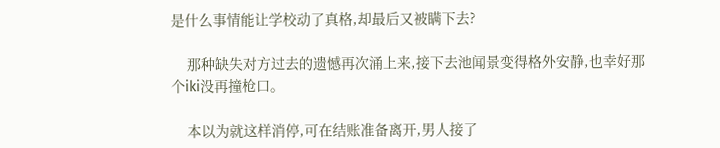是什么事情能让学校动了真格,却最后又被瞒下去?

    那种缺失对方过去的遗憾再次涌上来,接下去池闻景变得格外安静,也幸好那个iki没再撞枪口。

    本以为就这样消停,可在结账准备离开,男人接了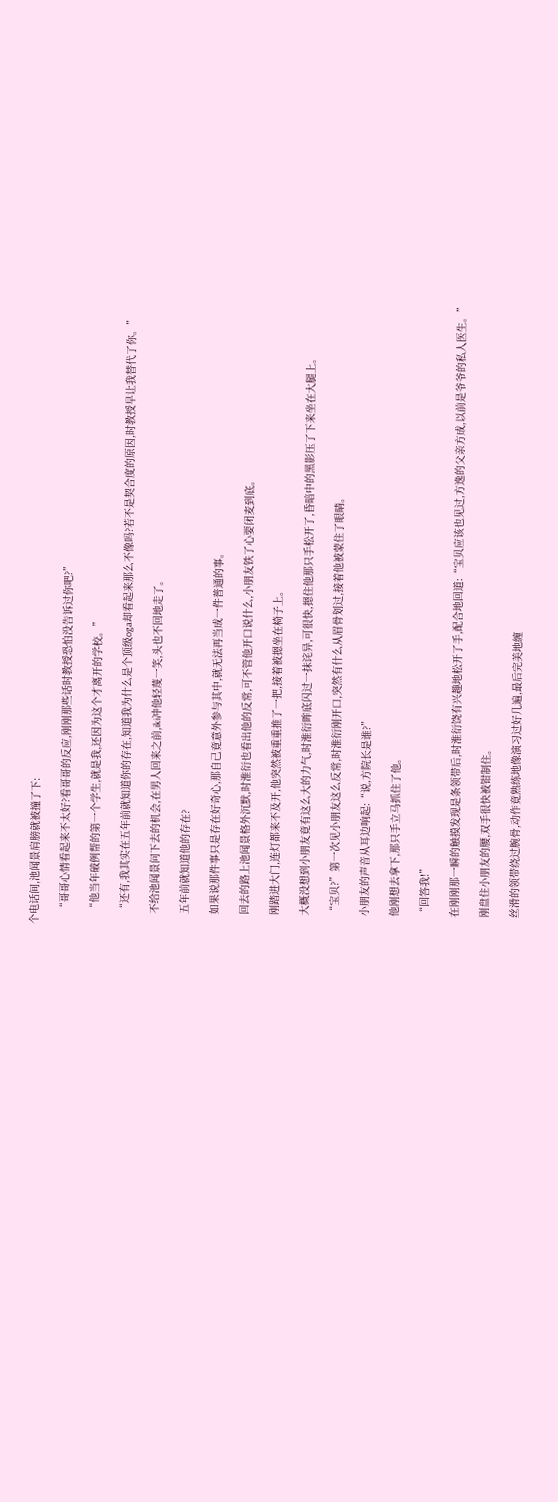个电话间,池闻景肩膀就被撞了下:

    “哥哥心情看起来不太好?看哥哥的反应,刚刚那些话时教授恐怕没告诉过你吧?”

    “他当年破例帮的第一个学生,就是我,还因为这个才离开的学校。”

    “还有,我其实在五年前就知道你的存在,知道我为什么是个顶级oga却看起来那么不像吗?若不是契合度的原因,时教授早让我替代了你。”

    不给池闻景问下去的机会,在男人回来之前,iki冲他轻蔑一笑,头也不回地走了。

    五年前就知道他的存在?

    如果说那件事只是存在好奇心,那自己竟意外参与其中,就无法再当成一件普通的事。

    回去的路上池闻景格外沉默,时淮衍也看出他的反常,可不管他开口说什么,小朋友铁了心要闭麦到底。

    刚踏进大门,连灯都来不及开,他突然被重重推了一把,接着被摁坐在椅子上。

    大概没想到小朋友竟有这么大的力气,时淮衍眸底闪过一抹诧异,可很快,摁住他那只手松开了,昏暗中的黑影压了下来坐在大腿上。

    “宝贝?”第一次见小朋友这么反常,时淮衍刚开口,突然有什么从眉骨划过,接着他被蒙住了眼睛。

    小朋友的声音从耳边响起:“说,方院长是谁?”

    他刚想去拿下,那只手立马抓住了他。

    “回答我!”

    在刚刚那一瞬的触摸发现是条领带后,时淮衍饶有兴趣地松开了手,配合地回道:“宝贝应该也见过,方逸的父亲方成,以前是爷爷的私人医生。”

    刚盘住小朋友的腰,双手很快被钳制住。

    丝滑的领带绕过腕骨,动作竟熟练地像演习过好几遍,最后完美地缠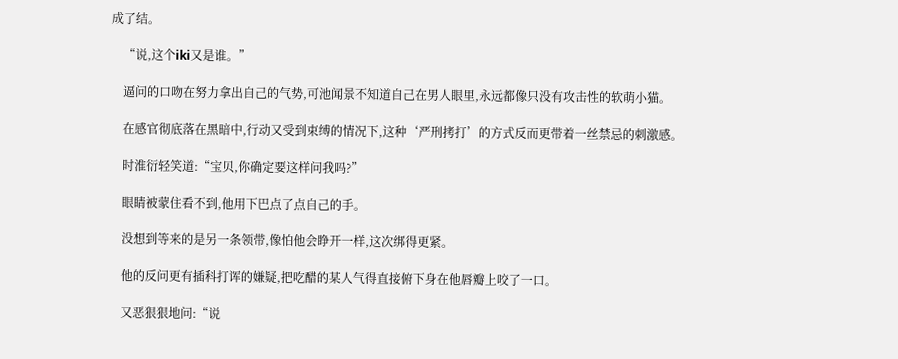成了结。

    “说,这个iki又是谁。”

    逼问的口吻在努力拿出自己的气势,可池闻景不知道自己在男人眼里,永远都像只没有攻击性的软萌小猫。

    在感官彻底落在黑暗中,行动又受到束缚的情况下,这种‘严刑拷打’的方式反而更带着一丝禁忌的刺激感。

    时淮衍轻笑道:“宝贝,你确定要这样问我吗?”

    眼睛被蒙住看不到,他用下巴点了点自己的手。

    没想到等来的是另一条领带,像怕他会睁开一样,这次绑得更紧。

    他的反问更有插科打诨的嫌疑,把吃醋的某人气得直接俯下身在他唇瓣上咬了一口。

    又恶狠狠地问:“说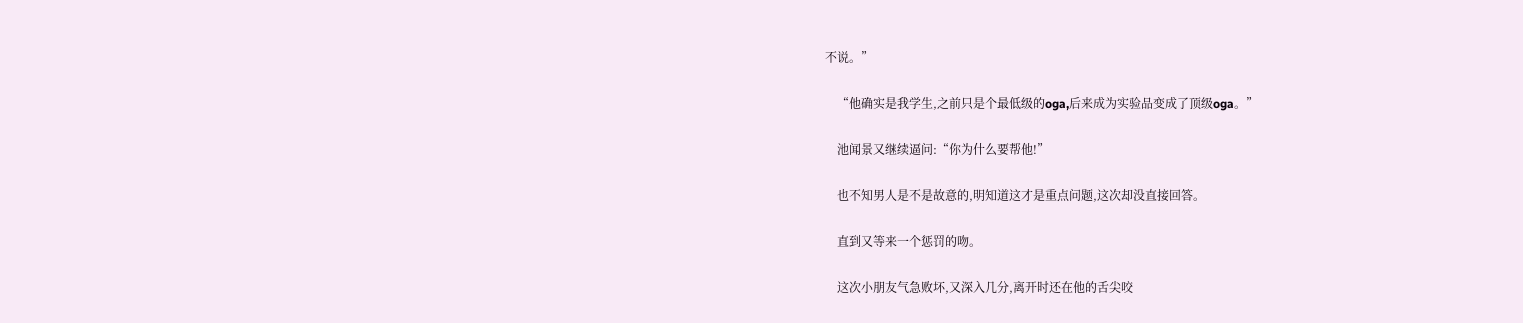不说。”

    “他确实是我学生,之前只是个最低级的oga,后来成为实验品变成了顶级oga。”

    池闻景又继续逼问:“你为什么要帮他!”

    也不知男人是不是故意的,明知道这才是重点问题,这次却没直接回答。

    直到又等来一个惩罚的吻。

    这次小朋友气急败坏,又深入几分,离开时还在他的舌尖咬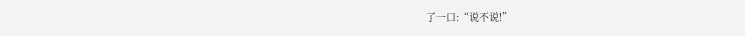了一口:“说不说!”